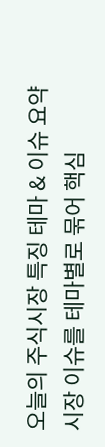오늘의 주식시장 특징 테마 & 이슈 요약
시장 이슈를 테마별로 묶어 핵심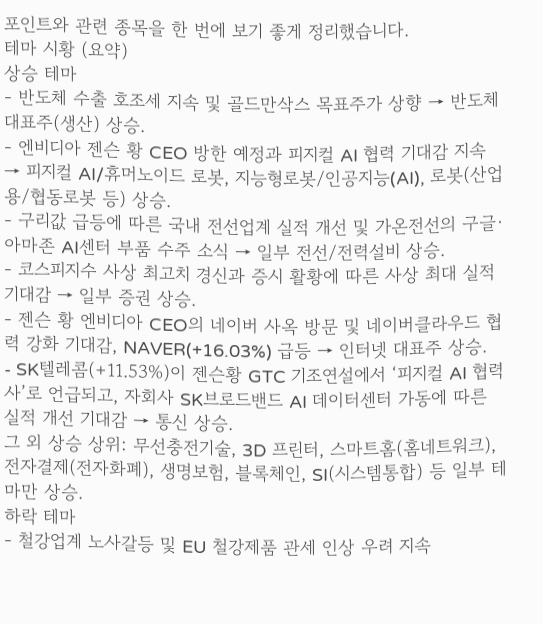포인트와 관련 종목을 한 번에 보기 좋게 정리했습니다.
테마 시황 (요약)
상승 테마
- 반도체 수출 호조세 지속 및 골드만삭스 목표주가 상향 → 반도체 대표주(생산) 상승.
- 엔비디아 젠슨 황 CEO 방한 예정과 피지컬 AI 협력 기대감 지속 → 피지컬 AI/휴머노이드 로봇, 지능형로봇/인공지능(AI), 로봇(산업용/협동로봇 등) 상승.
- 구리값 급등에 따른 국내 전선업계 실적 개선 및 가온전선의 구글·아마존 AI센터 부품 수주 소식 → 일부 전선/전력설비 상승.
- 코스피지수 사상 최고치 경신과 증시 활황에 따른 사상 최대 실적 기대감 → 일부 증권 상승.
- 젠슨 황 엔비디아 CEO의 네이버 사옥 방문 및 네이버클라우드 협력 강화 기대감, NAVER(+16.03%) 급등 → 인터넷 대표주 상승.
- SK텔레콤(+11.53%)이 젠슨황 GTC 기조연설에서 ‘피지컬 AI 협력사’로 언급되고, 자회사 SK브로드밴드 AI 데이터센터 가동에 따른 실적 개선 기대감 → 통신 상승.
그 외 상승 상위: 무선충전기술, 3D 프린터, 스마트홈(홈네트워크), 전자결제(전자화폐), 생명보험, 블록체인, SI(시스템통합) 등 일부 테마만 상승.
하락 테마
- 철강업계 노사갈등 및 EU 철강제품 관세 인상 우려 지속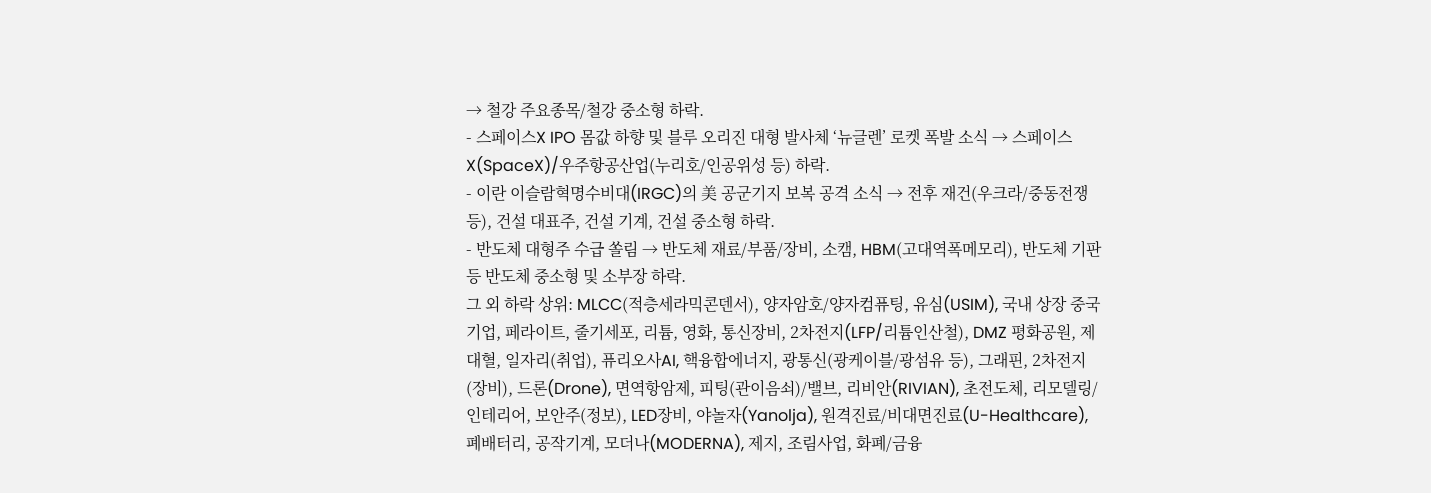→ 철강 주요종목/철강 중소형 하락.
- 스페이스X IPO 몸값 하향 및 블루 오리진 대형 발사체 ‘뉴글렌’ 로켓 폭발 소식 → 스페이스X(SpaceX)/우주항공산업(누리호/인공위성 등) 하락.
- 이란 이슬람혁명수비대(IRGC)의 美 공군기지 보복 공격 소식 → 전후 재건(우크라/중동전쟁 등), 건설 대표주, 건설 기계, 건설 중소형 하락.
- 반도체 대형주 수급 쏠림 → 반도체 재료/부품/장비, 소캠, HBM(고대역폭메모리), 반도체 기판 등 반도체 중소형 및 소부장 하락.
그 외 하락 상위: MLCC(적층세라믹콘덴서), 양자암호/양자컴퓨팅, 유심(USIM), 국내 상장 중국기업, 페라이트, 줄기세포, 리튬, 영화, 통신장비, 2차전지(LFP/리튬인산철), DMZ 평화공원, 제대혈, 일자리(취업), 퓨리오사AI, 핵융합에너지, 광통신(광케이블/광섬유 등), 그래핀, 2차전지(장비), 드론(Drone), 면역항암제, 피팅(관이음쇠)/밸브, 리비안(RIVIAN), 초전도체, 리모델링/인테리어, 보안주(정보), LED장비, 야놀자(Yanolja), 원격진료/비대면진료(U-Healthcare), 폐배터리, 공작기계, 모더나(MODERNA), 제지, 조림사업, 화폐/금융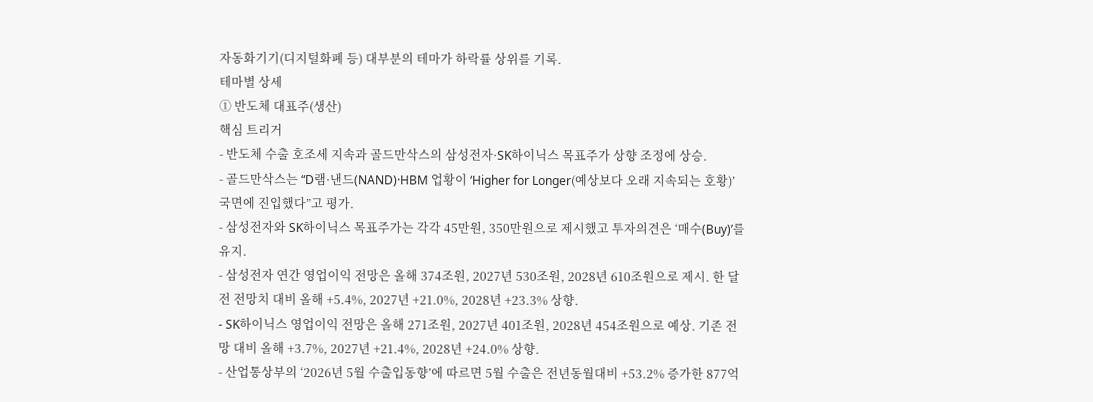자동화기기(디지털화폐 등) 대부분의 테마가 하락률 상위를 기록.
테마별 상세
① 반도체 대표주(생산)
핵심 트리거
- 반도체 수출 호조세 지속과 골드만삭스의 삼성전자·SK하이닉스 목표주가 상향 조정에 상승.
- 골드만삭스는 “D램·낸드(NAND)·HBM 업황이 ‘Higher for Longer(예상보다 오래 지속되는 호황)’ 국면에 진입했다”고 평가.
- 삼성전자와 SK하이닉스 목표주가는 각각 45만원, 350만원으로 제시했고 투자의견은 ‘매수(Buy)’를 유지.
- 삼성전자 연간 영업이익 전망은 올해 374조원, 2027년 530조원, 2028년 610조원으로 제시. 한 달 전 전망치 대비 올해 +5.4%, 2027년 +21.0%, 2028년 +23.3% 상향.
- SK하이닉스 영업이익 전망은 올해 271조원, 2027년 401조원, 2028년 454조원으로 예상. 기존 전망 대비 올해 +3.7%, 2027년 +21.4%, 2028년 +24.0% 상향.
- 산업통상부의 ‘2026년 5월 수출입동향’에 따르면 5월 수출은 전년동월대비 +53.2% 증가한 877억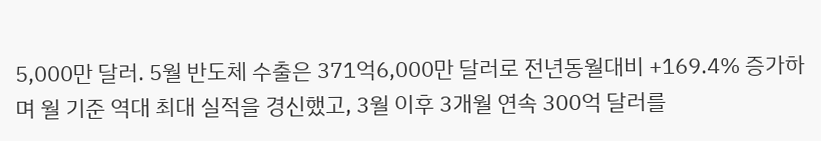5,000만 달러. 5월 반도체 수출은 371억6,000만 달러로 전년동월대비 +169.4% 증가하며 월 기준 역대 최대 실적을 경신했고, 3월 이후 3개월 연속 300억 달러를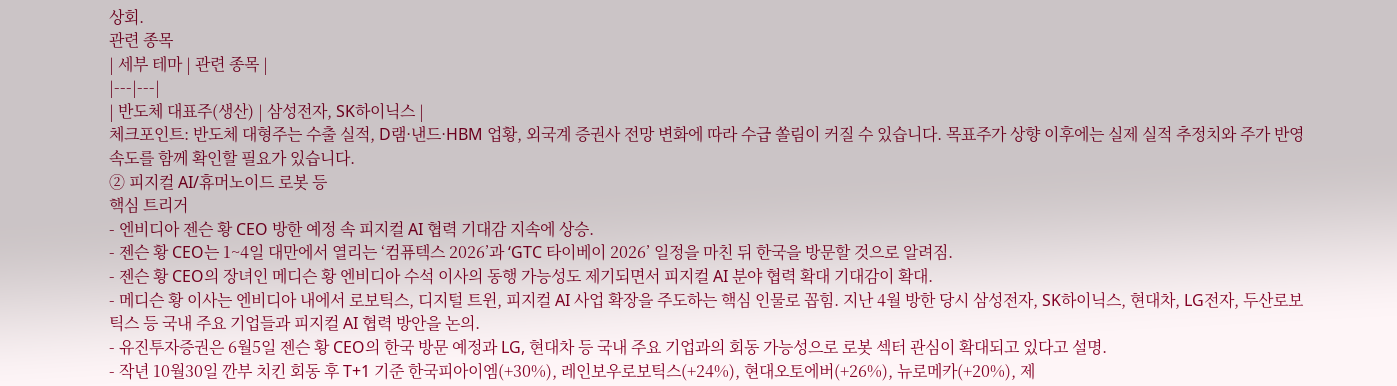상회.
관련 종목
| 세부 테마 | 관련 종목 |
|---|---|
| 반도체 대표주(생산) | 삼성전자, SK하이닉스 |
체크포인트: 반도체 대형주는 수출 실적, D램·낸드·HBM 업황, 외국계 증권사 전망 변화에 따라 수급 쏠림이 커질 수 있습니다. 목표주가 상향 이후에는 실제 실적 추정치와 주가 반영 속도를 함께 확인할 필요가 있습니다.
② 피지컬 AI/휴머노이드 로봇 등
핵심 트리거
- 엔비디아 젠슨 황 CEO 방한 예정 속 피지컬 AI 협력 기대감 지속에 상승.
- 젠슨 황 CEO는 1~4일 대만에서 열리는 ‘컴퓨텍스 2026’과 ‘GTC 타이베이 2026’ 일정을 마친 뒤 한국을 방문할 것으로 알려짐.
- 젠슨 황 CEO의 장녀인 메디슨 황 엔비디아 수석 이사의 동행 가능성도 제기되면서 피지컬 AI 분야 협력 확대 기대감이 확대.
- 메디슨 황 이사는 엔비디아 내에서 로보틱스, 디지털 트윈, 피지컬 AI 사업 확장을 주도하는 핵심 인물로 꼽힘. 지난 4월 방한 당시 삼성전자, SK하이닉스, 현대차, LG전자, 두산로보틱스 등 국내 주요 기업들과 피지컬 AI 협력 방안을 논의.
- 유진투자증권은 6월5일 젠슨 황 CEO의 한국 방문 예정과 LG, 현대차 등 국내 주요 기업과의 회동 가능성으로 로봇 섹터 관심이 확대되고 있다고 설명.
- 작년 10월30일 깐부 치킨 회동 후 T+1 기준 한국피아이엠(+30%), 레인보우로보틱스(+24%), 현대오토에버(+26%), 뉴로메카(+20%), 제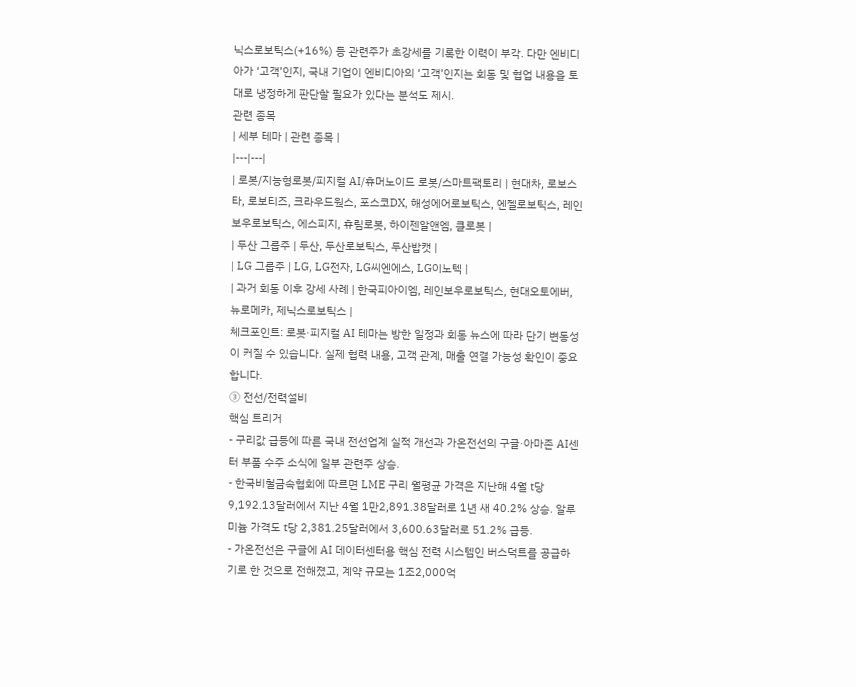닉스로보틱스(+16%) 등 관련주가 초강세를 기록한 이력이 부각. 다만 엔비디아가 ‘고객’인지, 국내 기업이 엔비디아의 ‘고객’인지는 회동 및 협업 내용을 토대로 냉정하게 판단할 필요가 있다는 분석도 제시.
관련 종목
| 세부 테마 | 관련 종목 |
|---|---|
| 로봇/지능형로봇/피지컬 AI/휴머노이드 로봇/스마트팩토리 | 현대차, 로보스타, 로보티즈, 크라우드웍스, 포스코DX, 해성에어로보틱스, 엔젤로보틱스, 레인보우로보틱스, 에스피지, 휴림로봇, 하이젠알앤엠, 클로봇 |
| 두산 그룹주 | 두산, 두산로보틱스, 두산밥캣 |
| LG 그룹주 | LG, LG전자, LG씨엔에스, LG이노텍 |
| 과거 회동 이후 강세 사례 | 한국피아이엠, 레인보우로보틱스, 현대오토에버, 뉴로메카, 제닉스로보틱스 |
체크포인트: 로봇·피지컬 AI 테마는 방한 일정과 회동 뉴스에 따라 단기 변동성이 커질 수 있습니다. 실제 협력 내용, 고객 관계, 매출 연결 가능성 확인이 중요합니다.
③ 전선/전력설비
핵심 트리거
- 구리값 급등에 따른 국내 전선업계 실적 개선과 가온전선의 구글·아마존 AI센터 부품 수주 소식에 일부 관련주 상승.
- 한국비철금속협회에 따르면 LME 구리 월평균 가격은 지난해 4월 t당 9,192.13달러에서 지난 4월 1만2,891.38달러로 1년 새 40.2% 상승. 알루미늄 가격도 t당 2,381.25달러에서 3,600.63달러로 51.2% 급등.
- 가온전선은 구글에 AI 데이터센터용 핵심 전력 시스템인 버스덕트를 공급하기로 한 것으로 전해졌고, 계약 규모는 1조2,000억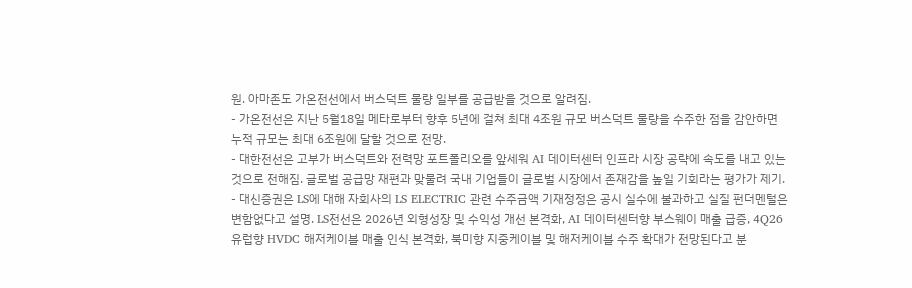원. 아마존도 가온전선에서 버스덕트 물량 일부를 공급받을 것으로 알려짐.
- 가온전선은 지난 5월18일 메타로부터 향후 5년에 걸쳐 최대 4조원 규모 버스덕트 물량을 수주한 점을 감안하면 누적 규모는 최대 6조원에 달할 것으로 전망.
- 대한전선은 고부가 버스덕트와 전력망 포트폴리오를 앞세워 AI 데이터센터 인프라 시장 공략에 속도를 내고 있는 것으로 전해짐. 글로벌 공급망 재편과 맞물려 국내 기업들이 글로벌 시장에서 존재감을 높일 기회라는 평가가 제기.
- 대신증권은 LS에 대해 자회사의 LS ELECTRIC 관련 수주금액 기재정정은 공시 실수에 불과하고 실질 펀더멘털은 변함없다고 설명. LS전선은 2026년 외형성장 및 수익성 개선 본격화, AI 데이터센터향 부스웨이 매출 급증, 4Q26 유럽향 HVDC 해저케이블 매출 인식 본격화, 북미향 지중케이블 및 해저케이블 수주 확대가 전망된다고 분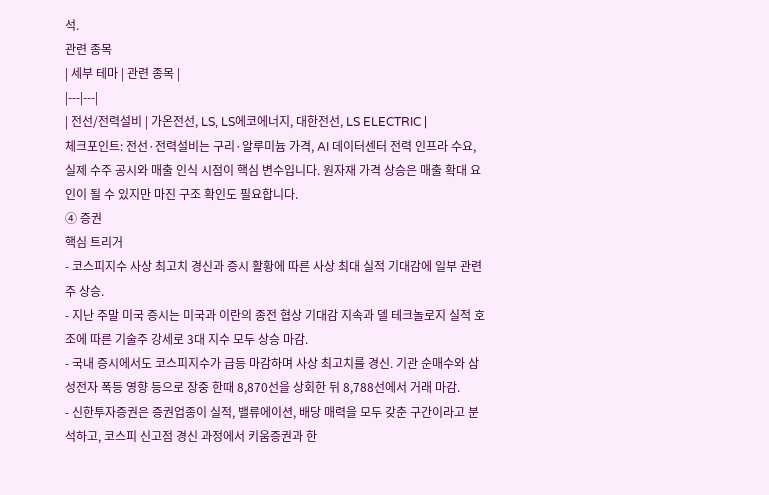석.
관련 종목
| 세부 테마 | 관련 종목 |
|---|---|
| 전선/전력설비 | 가온전선, LS, LS에코에너지, 대한전선, LS ELECTRIC |
체크포인트: 전선·전력설비는 구리·알루미늄 가격, AI 데이터센터 전력 인프라 수요, 실제 수주 공시와 매출 인식 시점이 핵심 변수입니다. 원자재 가격 상승은 매출 확대 요인이 될 수 있지만 마진 구조 확인도 필요합니다.
④ 증권
핵심 트리거
- 코스피지수 사상 최고치 경신과 증시 활황에 따른 사상 최대 실적 기대감에 일부 관련주 상승.
- 지난 주말 미국 증시는 미국과 이란의 종전 협상 기대감 지속과 델 테크놀로지 실적 호조에 따른 기술주 강세로 3대 지수 모두 상승 마감.
- 국내 증시에서도 코스피지수가 급등 마감하며 사상 최고치를 경신. 기관 순매수와 삼성전자 폭등 영향 등으로 장중 한때 8,870선을 상회한 뒤 8,788선에서 거래 마감.
- 신한투자증권은 증권업종이 실적, 밸류에이션, 배당 매력을 모두 갖춘 구간이라고 분석하고, 코스피 신고점 경신 과정에서 키움증권과 한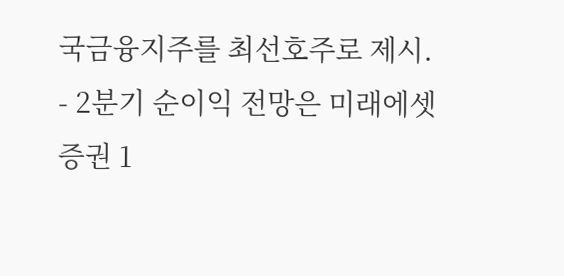국금융지주를 최선호주로 제시.
- 2분기 순이익 전망은 미래에셋증권 1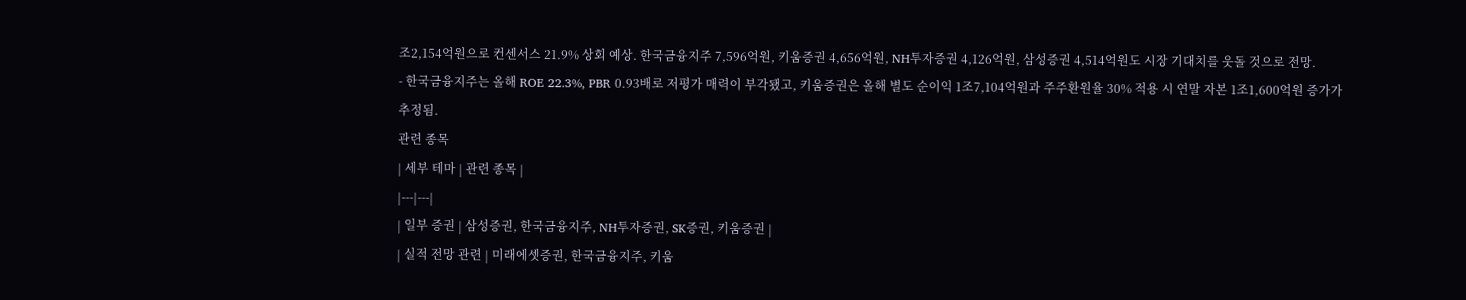조2,154억원으로 컨센서스 21.9% 상회 예상. 한국금융지주 7,596억원, 키움증권 4,656억원, NH투자증권 4,126억원, 삼성증권 4,514억원도 시장 기대치를 웃돌 것으로 전망.
- 한국금융지주는 올해 ROE 22.3%, PBR 0.93배로 저평가 매력이 부각됐고, 키움증권은 올해 별도 순이익 1조7,104억원과 주주환원율 30% 적용 시 연말 자본 1조1,600억원 증가가 추정됨.
관련 종목
| 세부 테마 | 관련 종목 |
|---|---|
| 일부 증권 | 삼성증권, 한국금융지주, NH투자증권, SK증권, 키움증권 |
| 실적 전망 관련 | 미래에셋증권, 한국금융지주, 키움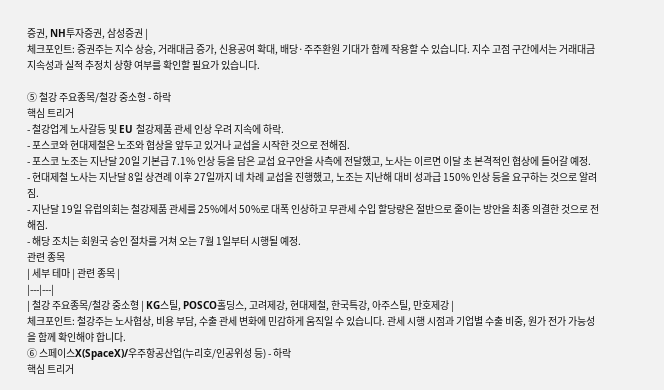증권, NH투자증권, 삼성증권 |
체크포인트: 증권주는 지수 상승, 거래대금 증가, 신용공여 확대, 배당·주주환원 기대가 함께 작용할 수 있습니다. 지수 고점 구간에서는 거래대금 지속성과 실적 추정치 상향 여부를 확인할 필요가 있습니다.

⑤ 철강 주요종목/철강 중소형 - 하락
핵심 트리거
- 철강업계 노사갈등 및 EU 철강제품 관세 인상 우려 지속에 하락.
- 포스코와 현대제철은 노조와 협상을 앞두고 있거나 교섭을 시작한 것으로 전해짐.
- 포스코 노조는 지난달 20일 기본급 7.1% 인상 등을 담은 교섭 요구안을 사측에 전달했고, 노사는 이르면 이달 초 본격적인 협상에 들어갈 예정.
- 현대제철 노사는 지난달 8일 상견례 이후 27일까지 네 차례 교섭을 진행했고, 노조는 지난해 대비 성과급 150% 인상 등을 요구하는 것으로 알려짐.
- 지난달 19일 유럽의회는 철강제품 관세를 25%에서 50%로 대폭 인상하고 무관세 수입 할당량은 절반으로 줄이는 방안을 최종 의결한 것으로 전해짐.
- 해당 조치는 회원국 승인 절차를 거쳐 오는 7월 1일부터 시행될 예정.
관련 종목
| 세부 테마 | 관련 종목 |
|---|---|
| 철강 주요종목/철강 중소형 | KG스틸, POSCO홀딩스, 고려제강, 현대제철, 한국특강, 아주스틸, 만호제강 |
체크포인트: 철강주는 노사협상, 비용 부담, 수출 관세 변화에 민감하게 움직일 수 있습니다. 관세 시행 시점과 기업별 수출 비중, 원가 전가 가능성을 함께 확인해야 합니다.
⑥ 스페이스X(SpaceX)/우주항공산업(누리호/인공위성 등) - 하락
핵심 트리거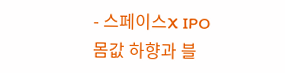- 스페이스X IPO 몸값 하향과 블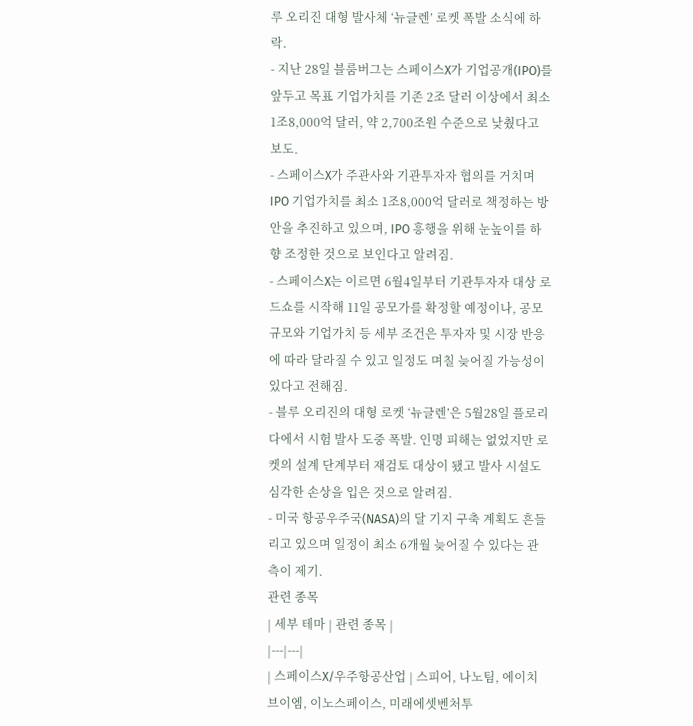루 오리진 대형 발사체 ‘뉴글렌’ 로켓 폭발 소식에 하락.
- 지난 28일 블룸버그는 스페이스X가 기업공개(IPO)를 앞두고 목표 기업가치를 기존 2조 달러 이상에서 최소 1조8,000억 달러, 약 2,700조원 수준으로 낮췄다고 보도.
- 스페이스X가 주관사와 기관투자자 협의를 거치며 IPO 기업가치를 최소 1조8,000억 달러로 책정하는 방안을 추진하고 있으며, IPO 흥행을 위해 눈높이를 하향 조정한 것으로 보인다고 알려짐.
- 스페이스X는 이르면 6월4일부터 기관투자자 대상 로드쇼를 시작해 11일 공모가를 확정할 예정이나, 공모 규모와 기업가치 등 세부 조건은 투자자 및 시장 반응에 따라 달라질 수 있고 일정도 며칠 늦어질 가능성이 있다고 전해짐.
- 블루 오리진의 대형 로켓 ‘뉴글렌’은 5월28일 플로리다에서 시험 발사 도중 폭발. 인명 피해는 없었지만 로켓의 설계 단계부터 재검토 대상이 됐고 발사 시설도 심각한 손상을 입은 것으로 알려짐.
- 미국 항공우주국(NASA)의 달 기지 구축 계획도 흔들리고 있으며 일정이 최소 6개월 늦어질 수 있다는 관측이 제기.
관련 종목
| 세부 테마 | 관련 종목 |
|---|---|
| 스페이스X/우주항공산업 | 스피어, 나노팀, 에이치브이엠, 이노스페이스, 미래에셋벤처투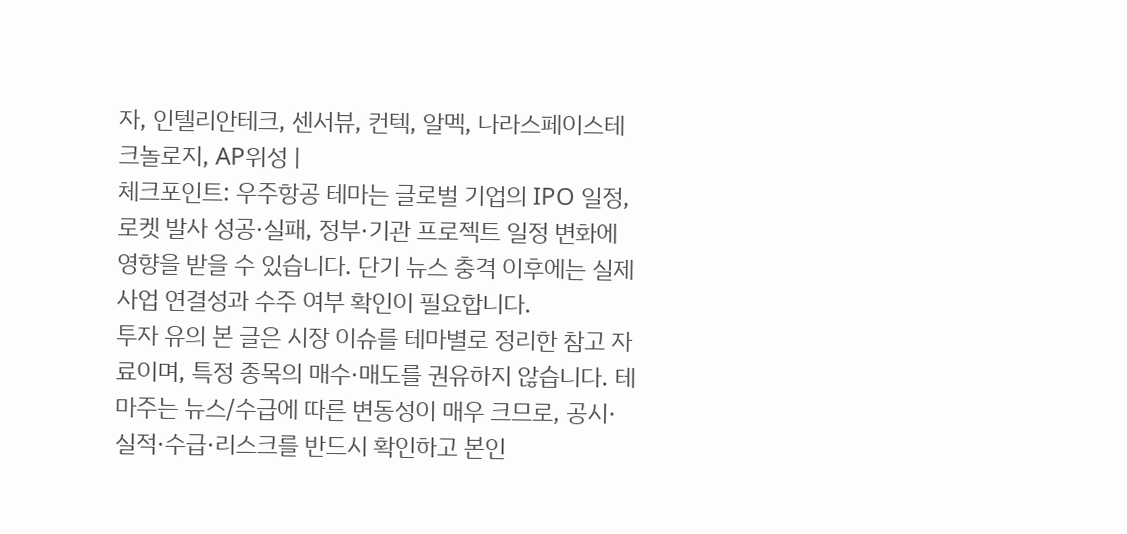자, 인텔리안테크, 센서뷰, 컨텍, 알멕, 나라스페이스테크놀로지, AP위성 |
체크포인트: 우주항공 테마는 글로벌 기업의 IPO 일정, 로켓 발사 성공·실패, 정부·기관 프로젝트 일정 변화에 영향을 받을 수 있습니다. 단기 뉴스 충격 이후에는 실제 사업 연결성과 수주 여부 확인이 필요합니다.
투자 유의 본 글은 시장 이슈를 테마별로 정리한 참고 자료이며, 특정 종목의 매수·매도를 권유하지 않습니다. 테마주는 뉴스/수급에 따른 변동성이 매우 크므로, 공시·실적·수급·리스크를 반드시 확인하고 본인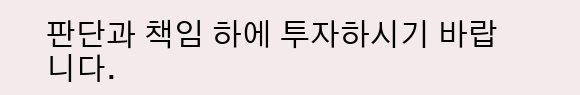판단과 책임 하에 투자하시기 바랍니다.